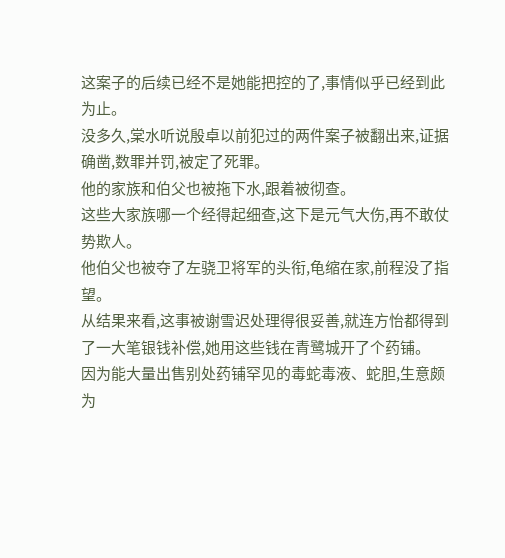这案子的后续已经不是她能把控的了,事情似乎已经到此为止。
没多久,棠水听说殷卓以前犯过的两件案子被翻出来,证据确凿,数罪并罚,被定了死罪。
他的家族和伯父也被拖下水,跟着被彻查。
这些大家族哪一个经得起细查,这下是元气大伤,再不敢仗势欺人。
他伯父也被夺了左骁卫将军的头衔,龟缩在家,前程没了指望。
从结果来看,这事被谢雪迟处理得很妥善,就连方怡都得到了一大笔银钱补偿,她用这些钱在青鹭城开了个药铺。
因为能大量出售别处药铺罕见的毒蛇毒液、蛇胆,生意颇为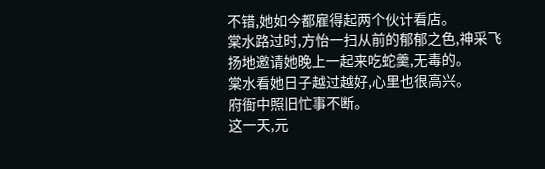不错,她如今都雇得起两个伙计看店。
棠水路过时,方怡一扫从前的郁郁之色,神采飞扬地邀请她晚上一起来吃蛇羹,无毒的。
棠水看她日子越过越好,心里也很高兴。
府衙中照旧忙事不断。
这一天,元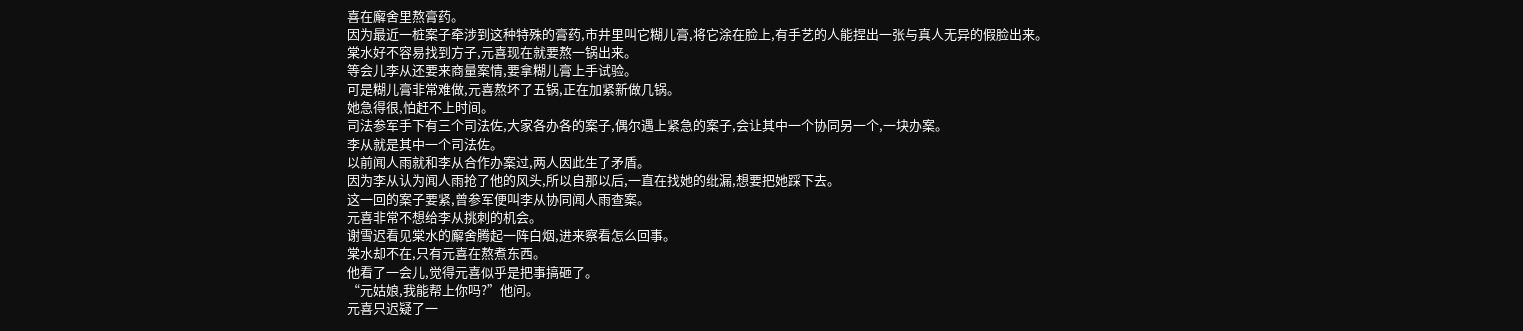喜在廨舍里熬膏药。
因为最近一桩案子牵涉到这种特殊的膏药,市井里叫它糊儿膏,将它涂在脸上,有手艺的人能捏出一张与真人无异的假脸出来。
棠水好不容易找到方子,元喜现在就要熬一锅出来。
等会儿李从还要来商量案情,要拿糊儿膏上手试验。
可是糊儿膏非常难做,元喜熬坏了五锅,正在加紧新做几锅。
她急得很,怕赶不上时间。
司法参军手下有三个司法佐,大家各办各的案子,偶尔遇上紧急的案子,会让其中一个协同另一个,一块办案。
李从就是其中一个司法佐。
以前闻人雨就和李从合作办案过,两人因此生了矛盾。
因为李从认为闻人雨抢了他的风头,所以自那以后,一直在找她的纰漏,想要把她踩下去。
这一回的案子要紧,曾参军便叫李从协同闻人雨查案。
元喜非常不想给李从挑刺的机会。
谢雪迟看见棠水的廨舍腾起一阵白烟,进来察看怎么回事。
棠水却不在,只有元喜在熬煮东西。
他看了一会儿,觉得元喜似乎是把事搞砸了。
“元姑娘,我能帮上你吗?”他问。
元喜只迟疑了一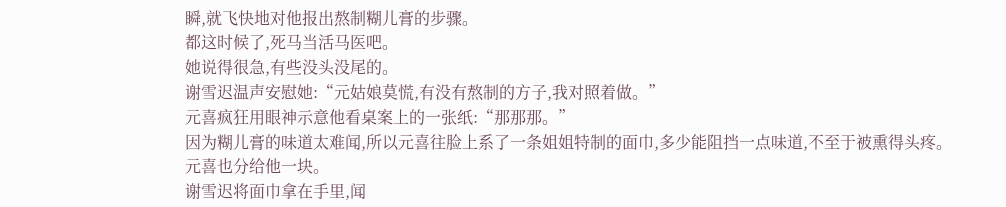瞬,就飞快地对他报出熬制糊儿膏的步骤。
都这时候了,死马当活马医吧。
她说得很急,有些没头没尾的。
谢雪迟温声安慰她:“元姑娘莫慌,有没有熬制的方子,我对照着做。”
元喜疯狂用眼神示意他看桌案上的一张纸:“那那那。”
因为糊儿膏的味道太难闻,所以元喜往脸上系了一条姐姐特制的面巾,多少能阻挡一点味道,不至于被熏得头疼。
元喜也分给他一块。
谢雪迟将面巾拿在手里,闻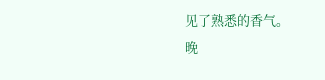见了熟悉的香气。
晚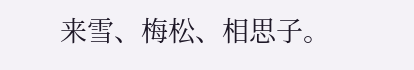来雪、梅松、相思子。